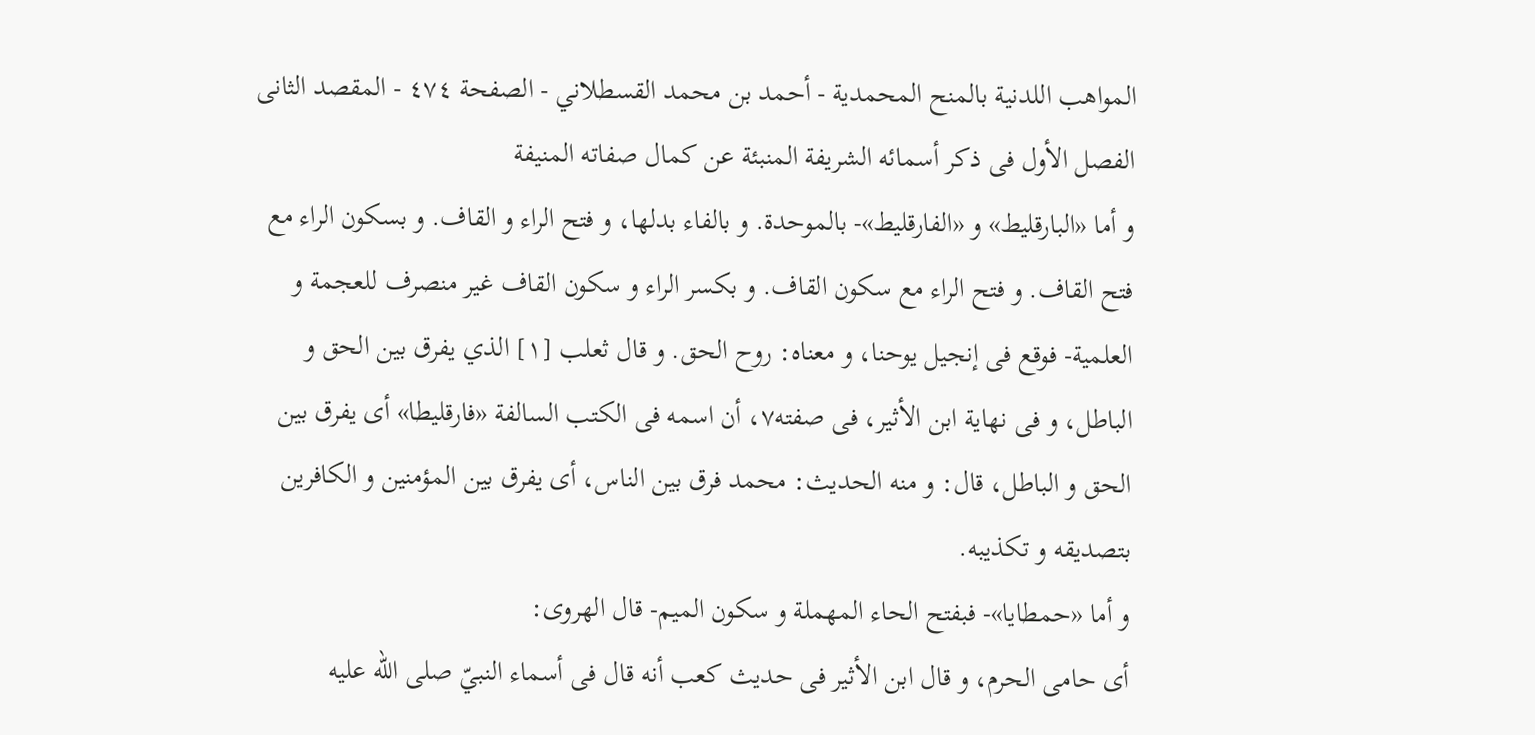المواهب اللدنية بالمنح المحمدية - أحمد بن محمد القسطلاني - الصفحة ٤٧٤ - المقصد الثانى الفصل الأول فى ذكر أسمائه الشريفة المنبئة عن كمال صفاته المنيفة
و أما «البارقليط» و «الفارقليط»- بالموحدة. و بالفاء بدلها، و فتح الراء و القاف. و بسكون الراء مع فتح القاف. و فتح الراء مع سكون القاف. و بكسر الراء و سكون القاف غير منصرف للعجمة و العلمية- فوقع فى إنجيل يوحنا، و معناه: روح الحق. و قال ثعلب [١] الذي يفرق بين الحق و الباطل، و فى نهاية ابن الأثير، فى صفته٧، أن اسمه فى الكتب السالفة «فارقليطا» أى يفرق بين الحق و الباطل، قال: و منه الحديث: محمد فرق بين الناس، أى يفرق بين المؤمنين و الكافرين بتصديقه و تكذيبه.
و أما «حمطايا»- فبفتح الحاء المهملة و سكون الميم- قال الهروى:
أى حامى الحرم، و قال ابن الأثير فى حديث كعب أنه قال فى أسماء النبيّ صلى اللّه عليه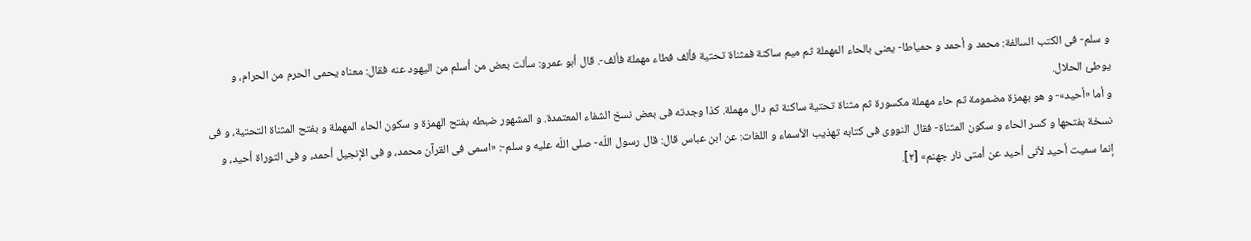و سلم- فى الكتب السالفة: محمد و أحمد و حمياطا- يعنى بالحاء المهملة ثم ميم ساكنة فمثناة تحتية فألف فطاء مهملة فألف-. قال أبو عمرو: سألت بعض من أسلم من اليهود عنه فقال: معناه يحمى الحرم من الحرام، و يوطئ الحلال.
و أما «أحيد»- و هو بهمزة مضمومة ثم حاء مهملة مكسورة ثم مثناة تحتية ساكنة ثم دال مهملة. كذا وجدته فى بعض نسخ الشفاء المعتمدة. و المشهور ضبطه بفتح الهمزة و سكون الحاء المهملة و بفتح المثناة التحتية، و فى نسخة بفتحها و كسر الحاء و سكون المثناة- فقال النووى فى كتابه تهذيب الأسماء و اللغات: عن ابن عباس قال: قال رسول اللّه- صلى اللّه عليه و سلم-: «اسمى فى القرآن محمد، و فى الإنجيل أحمد، و فى التوراة أحيد، و إنما سميت أحيد لأنى أحيد عن أمتى نار جهنم» [٢].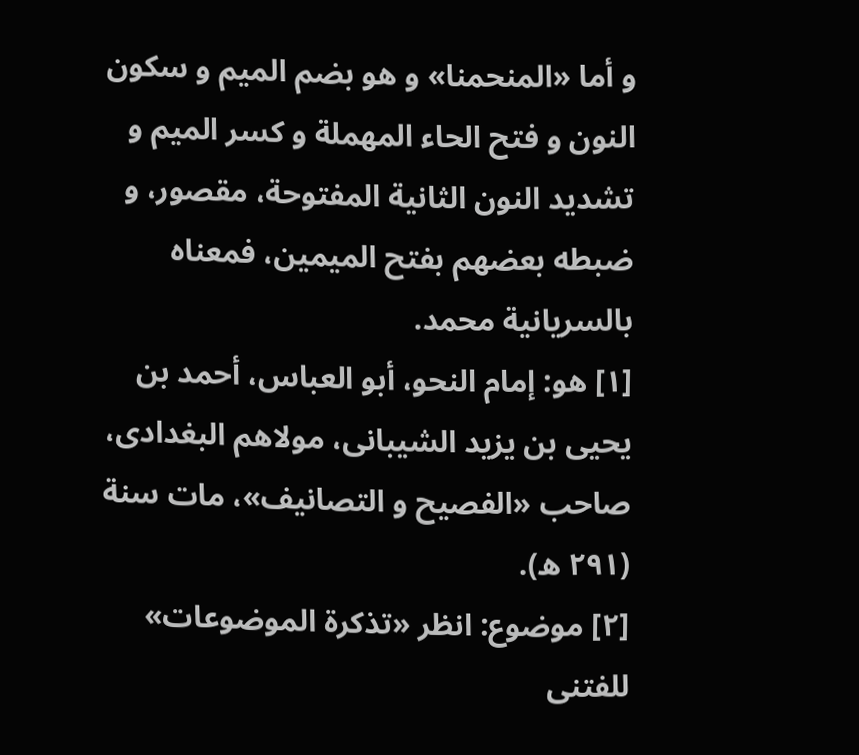و أما «المنحمنا» و هو بضم الميم و سكون النون و فتح الحاء المهملة و كسر الميم و تشديد النون الثانية المفتوحة، مقصور، و ضبطه بعضهم بفتح الميمين، فمعناه بالسريانية محمد.
[١] هو: إمام النحو، أبو العباس، أحمد بن يحيى بن يزيد الشيبانى، مولاهم البغدادى، صاحب «الفصيح و التصانيف»، مات سنة (٢٩١ ه).
[٢] موضوع: انظر «تذكرة الموضوعات» للفتنى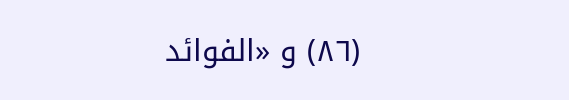(٨٦) و «الفوائد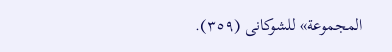المجموعة» للشوكانى (٣٥٩).